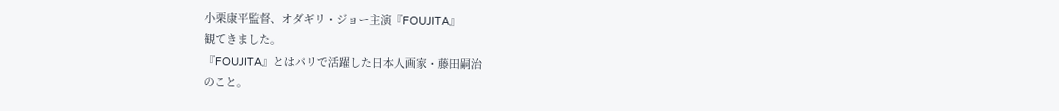小栗康平監督、オダギリ・ジョー主演『FOUJITA』
観てきました。
『FOUJITA』とはパリで活躍した日本人画家・藤田嗣治
のこと。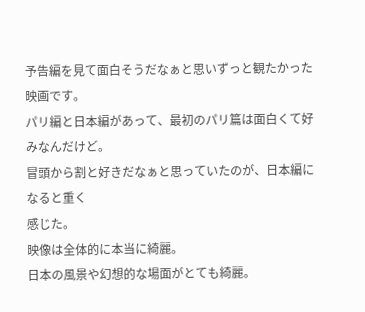予告編を見て面白そうだなぁと思いずっと観たかった映画です。
パリ編と日本編があって、最初のパリ篇は面白くて好みなんだけど。
冒頭から割と好きだなぁと思っていたのが、日本編になると重く
感じた。
映像は全体的に本当に綺麗。
日本の風景や幻想的な場面がとても綺麗。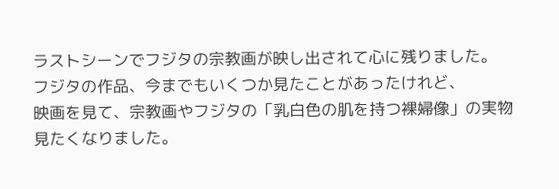ラストシーンでフジタの宗教画が映し出されて心に残りました。
フジタの作品、今までもいくつか見たことがあったけれど、
映画を見て、宗教画やフジタの「乳白色の肌を持つ裸婦像」の実物
見たくなりました。